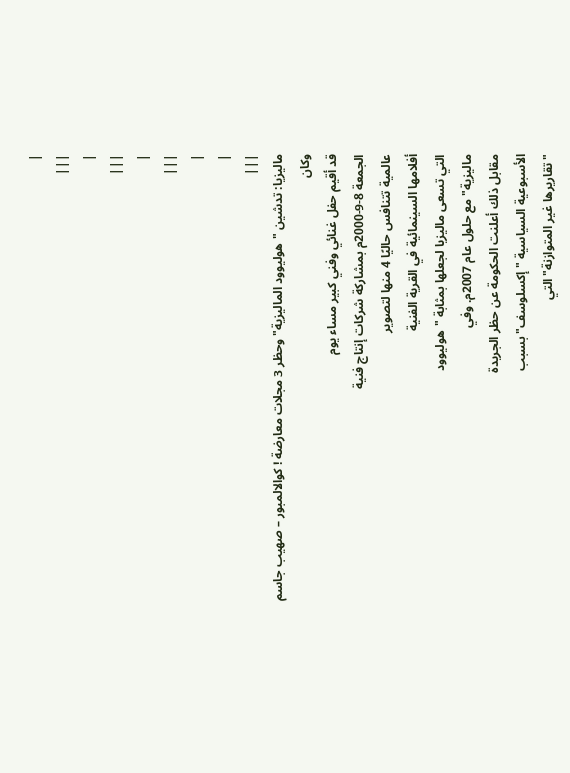|
|||
|
|||
|
|||
|
|
|||
ماليزيا: تدشين "هوليوود الماليزية" وحظر 3 مجلات معارضة ! كوالالمبور – صهيب جاسم
وكان
قد أقيم حفل غنائي وفني كبير مساء يوم
الجمعة 8-9-2000م بمشاركة شركات إنتاج فنية
عالمية تتنافس حاليًا 4 منها لتصوير
أفلامها السينمائية في القرية الفنية
التي تسعى ماليزيا لجعلها بمثابة "هوليوود
ماليزية" مع حلول عام 2007م. وفي
مقابل ذلك أعلنت الحكومة عن حظر الجريدة
الأسبوعية السياسية "إكسلوسف" بسبب
"تقاريرها غير المتوازنة" التي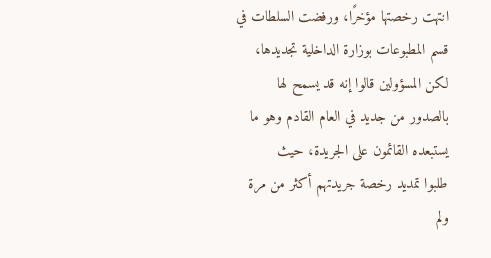انتهت رخصتها مؤخرًا، ورفضت السلطات في
قسم المطبوعات بوزارة الداخلية تجديدها،
لكن المسؤولين قالوا إنه قد يسمح لها
بالصدور من جديد في العام القادم وهو ما
يستبعده القائمون على الجريدة، حيث
طلبوا تمديد رخصة جريدتهم أكثر من مرة
ولم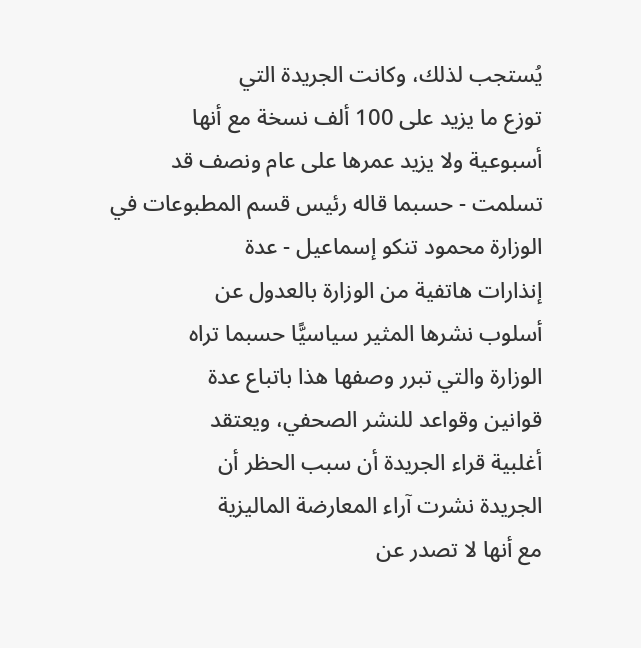يُستجب لذلك، وكانت الجريدة التي
توزع ما يزيد على 100 ألف نسخة مع أنها
أسبوعية ولا يزيد عمرها على عام ونصف قد
تسلمت - حسبما قاله رئيس قسم المطبوعات في
الوزارة محمود تنكو إسماعيل - عدة
إنذارات هاتفية من الوزارة بالعدول عن
أسلوب نشرها المثير سياسيًّا حسبما تراه
الوزارة والتي تبرر وصفها هذا باتباع عدة
قوانين وقواعد للنشر الصحفي، ويعتقد
أغلبية قراء الجريدة أن سبب الحظر أن
الجريدة نشرت آراء المعارضة الماليزية
مع أنها لا تصدر عن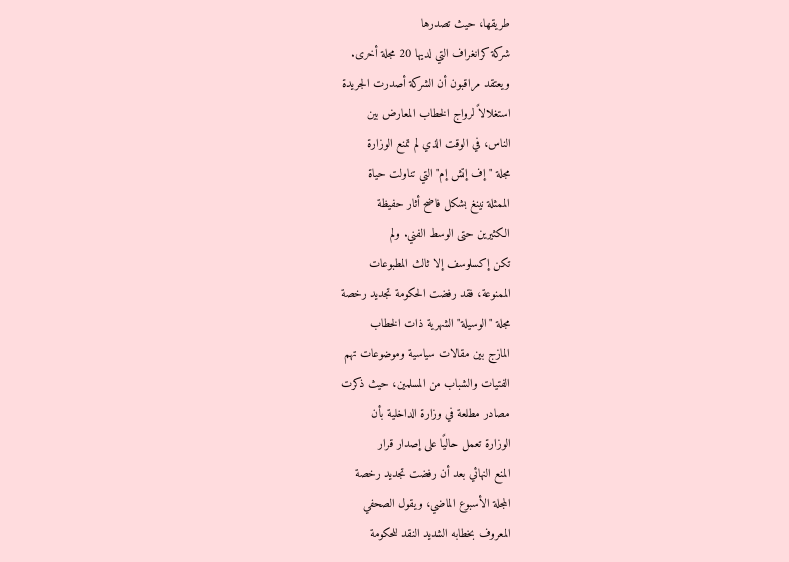طريقها، حيث تصدرها
شركة كرانغراف التي لديها 20 مجلة أخرى.
ويعتقد مراقبون أن الشركة أصدرت الجريدة
استغلالاً لرواج الخطاب المعارض بين
الناس، في الوقت الذي لم تمنع الوزارة
مجلة "إف إتش إم" التي تناولت حياة
الممثلة نينغ بشكل فاضح أثار حفيظة
الكثيرين حتى الوسط الفني. ولم
تكن إكسلوسف إلا ثالث المطبوعات
الممنوعة، فقد رفضت الحكومة تجديد رخصة
مجلة "الوسيلة" الشهرية ذات الخطاب
المازج بين مقالات سياسية وموضوعات تهم
الفتيات والشباب من المسلمين، حيث ذكرت
مصادر مطلعة في وزارة الداخلية بأن
الوزارة تعمل حاليًا على إصدار قرار
المنع النهائي بعد أن رفضت تجديد رخصة
المجلة الأسبوع الماضي، ويقول الصحفي
المعروف بخطابه الشديد النقد للحكومة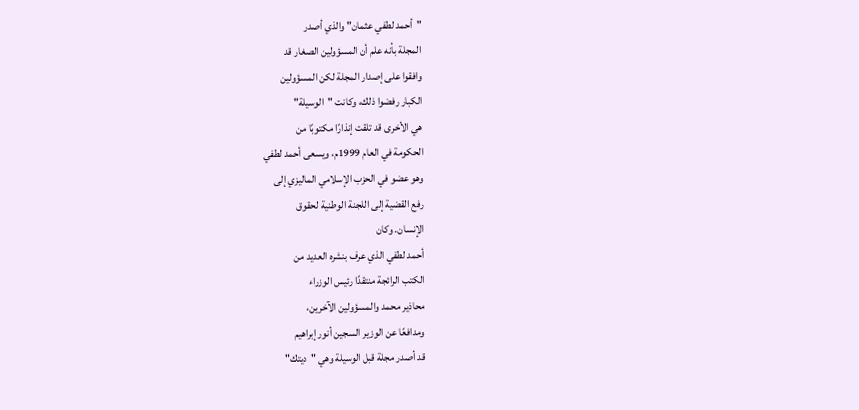"أحمد لطفي عثمان" والذي أصدر
المجلة بأنه علم أن المسؤولين الصغار قد
وافقوا على إصدار المجلة لكن المسؤولين
الكبار رفضوا ذلك، وكانت "الوسيلة"
هي الأخرى قد تلقت إنذارًا مكتوبًا من
الحكومة في العام 1999م، ويسعى أحمد لطفي
وهو عضو في الحزب الإسلامي الماليزي إلى
رفع القضية إلى اللجنة الوطنية لحقوق
الإنسان. وكان
أحمد لطفي الذي عرف بنشره العديد من
الكتب الرائجة منتقدًا رئيس الوزراء
محاذير محمد والمسؤولين الآخرين،
ومدافعًا عن الوزير السجين أنور إبراهيم
قد أصدر مجلة قبل الوسيلة وهي "ديتك"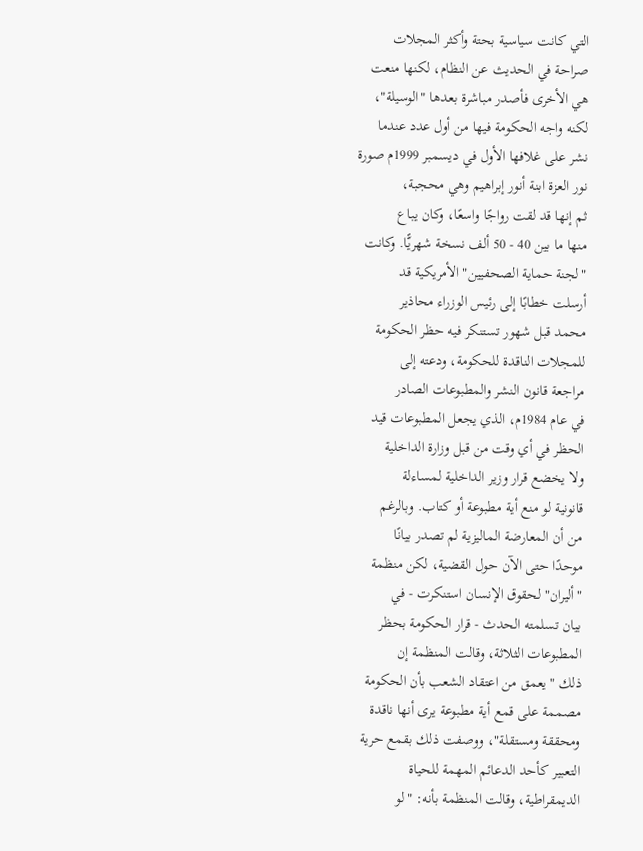التي كانت سياسية بحتة وأكثر المجلات
صراحة في الحديث عن النظام، لكنها منعت
هي الأخرى فأصدر مباشرة بعدها "الوسيلة"،
لكنه واجه الحكومة فيها من أول عدد عندما
نشر على غلافها الأول في ديسمبر 1999م صورة
نور العزة ابنة أنور إبراهيم وهي محجبة،
ثم إنها قد لقت رواجًا واسعًا، وكان يباع
منها ما بين 40 - 50 ألف نسخة شهريًّا. وكانت
"لجنة حماية الصحفيين" الأمريكية قد
أرسلت خطابًا إلى رئيس الوزراء محاذير
محمد قبل شهور تستنكر فيه حظر الحكومة
للمجلات الناقدة للحكومة، ودعته إلى
مراجعة قانون النشر والمطبوعات الصادر
في عام 1984م، الذي يجعل المطبوعات قيد
الحظر في أي وقت من قبل وزارة الداخلية
ولا يخضع قرار وزير الداخلية لمساءلة
قانونية لو منع أية مطبوعة أو كتاب. وبالرغم
من أن المعارضة الماليزية لم تصدر بيانًا
موحدًا حتى الآن حول القضية، لكن منظمة
"أليران" لحقوق الإنسان استنكرت - في
بيان تسلمته الحدث - قرار الحكومة بحظر
المطبوعات الثلاثة، وقالت المنظمة إن
ذلك "يعمق من اعتقاد الشعب بأن الحكومة
مصممة على قمع أية مطبوعة يرى أنها ناقدة
ومحققة ومستقلة"، ووصفت ذلك بقمع حرية
التعبير كأحد الدعائم المهمة للحياة
الديمقراطية، وقالت المنظمة بأنه: "لو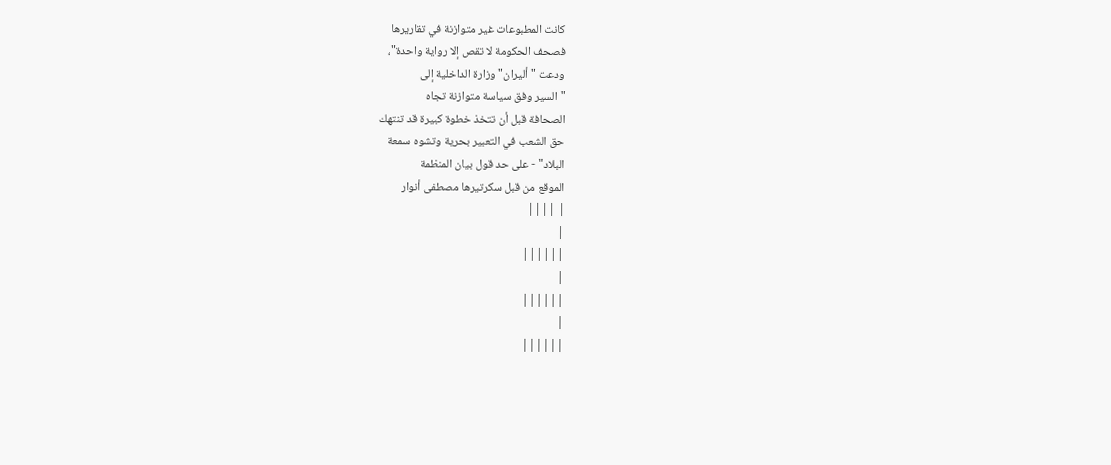كانت المطبوعات غير متوازنة في تقاريرها
فصحف الحكومة لا تقص إلا رواية واحدة"،
ودعت "أليران" وزارة الداخلية إلى
"السير وفق سياسة متوازنة تجاه
الصحافة قبل أن تتخذ خطوة كبيرة قد تنتهك
حق الشعب في التعبير بحرية وتشوه سمعة
البلاد" - على حد قول بيان المنظمة
الموقع من قبل سكرتيرها مصطفى أنوار
| ||||
|
||||||
|
||||||
|
||||||